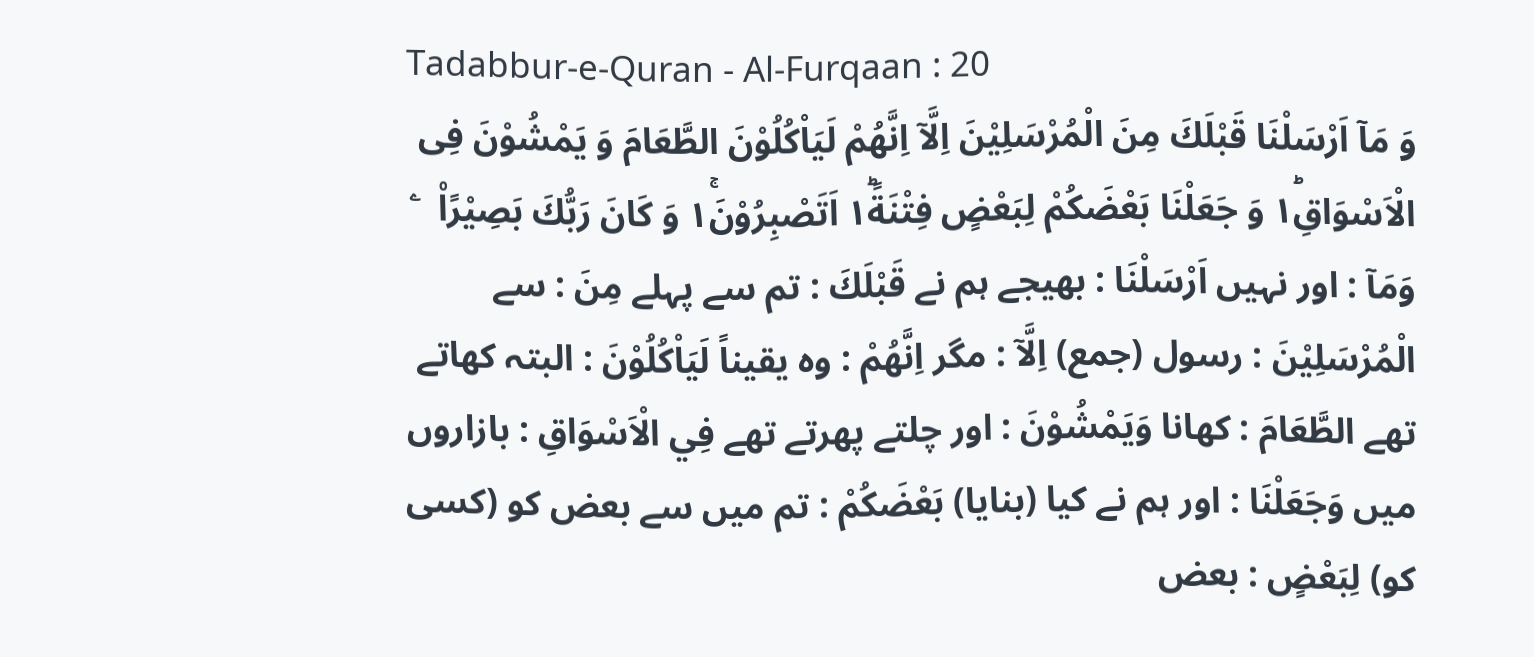Tadabbur-e-Quran - Al-Furqaan : 20
وَ مَاۤ اَرْسَلْنَا قَبْلَكَ مِنَ الْمُرْسَلِیْنَ اِلَّاۤ اِنَّهُمْ لَیَاْكُلُوْنَ الطَّعَامَ وَ یَمْشُوْنَ فِی الْاَسْوَاقِ١ؕ وَ جَعَلْنَا بَعْضَكُمْ لِبَعْضٍ فِتْنَةً١ؕ اَتَصْبِرُوْنَ١ۚ وَ كَانَ رَبُّكَ بَصِیْرًا۠   ۧ
وَمَآ : اور نہیں اَرْسَلْنَا : بھیجے ہم نے قَبْلَكَ : تم سے پہلے مِنَ : سے الْمُرْسَلِيْنَ : رسول (جمع) اِلَّآ : مگر اِنَّهُمْ : وہ یقیناً لَيَاْكُلُوْنَ : البتہ کھاتے تھے الطَّعَامَ : کھانا وَيَمْشُوْنَ : اور چلتے پھرتے تھے فِي الْاَسْوَاقِ : بازاروں میں وَجَعَلْنَا : اور ہم نے کیا (بنایا) بَعْضَكُمْ : تم میں سے بعض کو (کسی کو) لِبَعْضٍ : بعض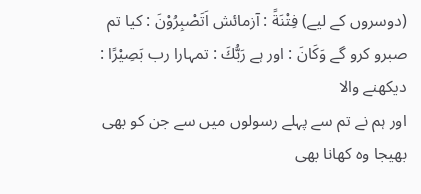(دوسروں کے لیے) فِتْنَةً : آزمائش اَتَصْبِرُوْنَ : کیا تم صبرو کرو گے وَكَانَ : اور ہے رَبُّكَ : تمہارا رب بَصِيْرًا : دیکھنے والا
اور ہم نے تم سے پہلے رسولوں میں سے جن کو بھی بھیجا وہ کھانا بھی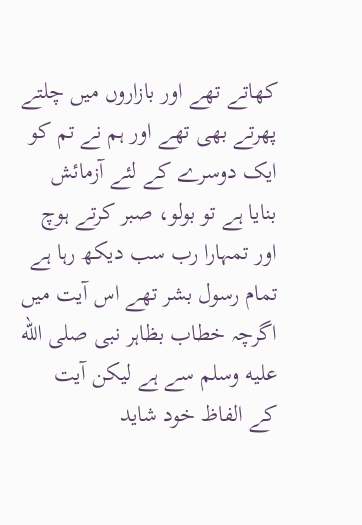کھاتے تھے اور بازاروں میں چلتے پھرتے بھی تھے اور ہم نے تم کو ایک دوسرے کے لئے آزمائش بنایا ہے تو بولو، صبر کرتے ہوچ اور تمہارا رب سب دیکھ رہا ہے
تمام رسول بشر تھے اس آیت میں اگرچہ خطاب بظاہر نبی صلى الله عليه وسلم سے ہے لیکن آیت کے الفاظ خود شاید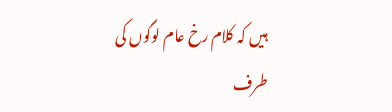ہیں کہ کلام رخ عام لوگوں کی طرف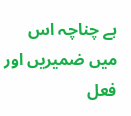ہے چناچہ اس میں ضمیریں اور فعل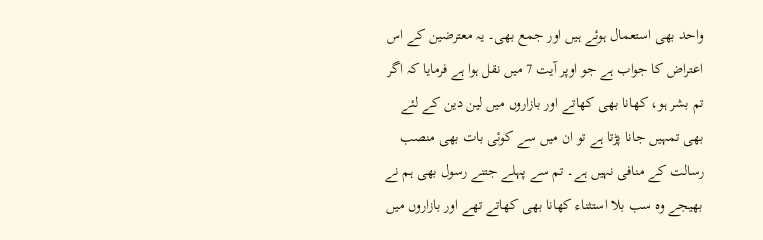واحد بھی استعمال ہوئے ہیں اور جمع بھی۔ یہ معترضین کے اس اعتراض کا جواب ہے جو اوپر آیت 7 میں نقل ہوا ہے فرمایا کہ اگر تم بشر ہو، کھانا بھی کھاتے اور بازاروں میں لین دین کے لئے بھی تمہیں جانا پڑتا ہے تو ان میں سے کوئی بات بھی منصب رسالت کے منافی نہیں ہے۔ تم سے پہلے جتنے رسول بھی ہم نے بھیجے وہ سب بلا استثناء کھانا بھی کھاتے تھے اور بازاروں میں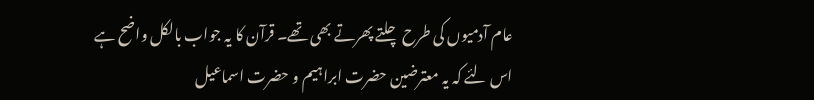عام آدمیوں کی طرح چلتے پھرتے بھی تھے۔ قرآن کا یہ جواب بالکل واضح ہے اس لئے کہ یہ معترضین حضرت ابراہیم و حضرت اسماعیل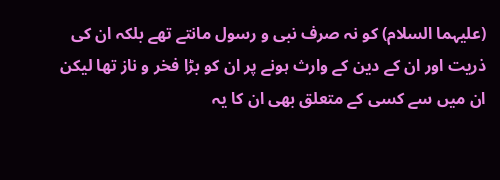(علیہما السلام) کو نہ صرف نبی و رسول مانتے تھے بلکہ ان کی ذریت اور ان کے دین کے وارث ہونے پر ان کو بڑا فخر و ناز تھا لیکن ان میں سے کسی کے متعلق بھی ان کا یہ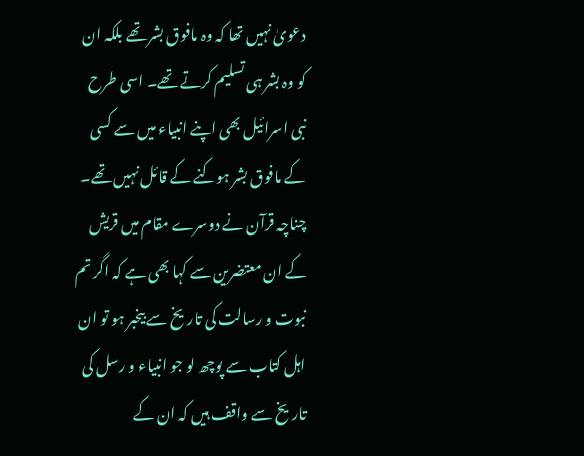دعویٰ نہیں تھا کہ وہ مافوق بشر تھے بلکہ ان کو وہ بشر ہی تسلیم کرتے تھے۔ اسی طرح نبی اسرائیل بھی اپنے انبیاء میں سے کسی کے مافوق بشر ہوکنے کے قائل نہیں تھے۔ چناچہ قرآن نے دوسرے مقام میں قریش کے ان معتضرین سے کہا بھی ہے کہ اگر تم نبوت و رسالت کی تاریخ سے بیخبر ہو تو ان اہل کتاب سے پوچھ لو جو انبیاء و رسل کی تاریخ سے واقف ہیں کہ ان کے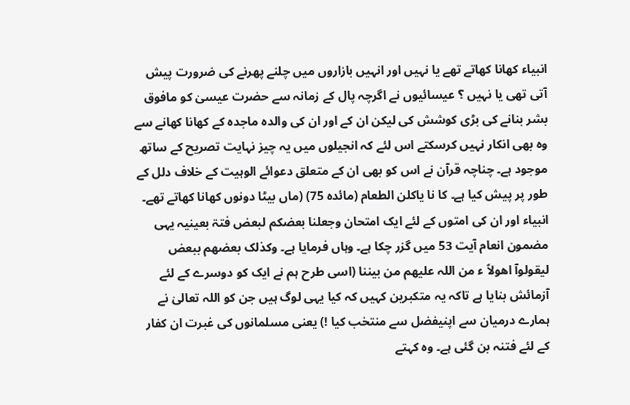انبیاء کھانا کھاتے تھے یا نہیں اور انہیں بازاروں میں چلنے پھرنے کی ضرورت پیش آتی تھی یا نہیں ؟ عیسائیوں نے اگرچہ پال کے زمانہ سے حضرت عیسیٰ کو مافوق بشر بنانے کی بڑی کوشش کی لیکن ان کے اور ان کی والدہ ماجدہ کے کھانا کھانے سے وہ بھی انکار نہیں کرسکتے اس لئے کہ انجیلوں میں یہ چیز نہایت تصریح کے ساتھ موجود ہے۔ چناچہ قرآن نے اس کو بھی ان کے متعلق دعوائے الوہیت کے خلاف دلل کے طور پر پیش کیا ہے۔ کا نا یاکلن الطعام (مائدہ 75) (ماں بیٹا دونوں کھانا کھاتے تھے۔ انبیاء اور ان کی امتوں کے لئے ایک امتحان وجعلنا بعضکم لبعض فتۃ بعینیہ یہی مضمون انعام آیت 53 میں گزر چکا ہے۔ وہاں فرمایا ہے۔ وکذلک بعضھم ببعض لیقولوآ اھولاً ء من اللہ علیھم من بیننا (اسی طرح ہم نے ایک کو دوسرے کے لئے آزمائش بنایا ہے تاکہ یہ متکبرین کہیں کہ کیا یہی لوگ ہیں جن کو اللہ تعالیٰ نے ہمارے درمیان سے اپنیفضل سے منتخب کیا !) یعنی مسلمانوں کی غبرت ان کفار کے لئے فتنہ بن گئی ہے۔ وہ کہتے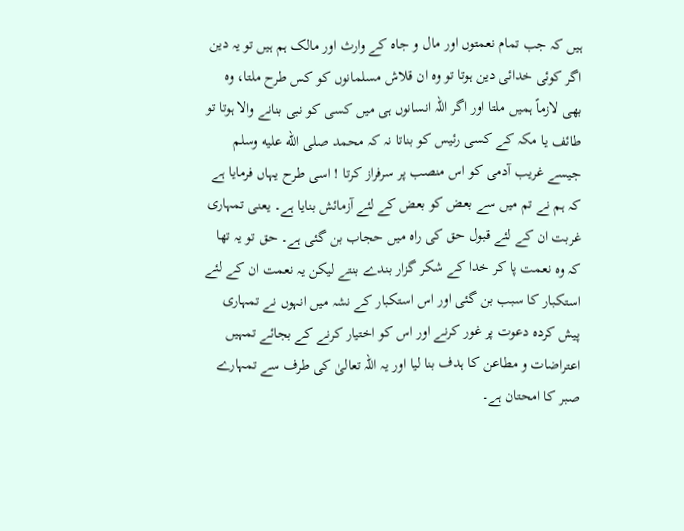ہیں کہ جب تمام نعمتوں اور مال و جاہ کے وارث اور مالک ہم ہیں تو یہ دین اگر کوئی خدائی دین ہوتا تو وہ ان قلاش مسلمانوں کو کس طرح ملتا، وہ بھی لازماً ہمیں ملتا اور اگر اللہ انسانوں ہی میں کسی کو نبی بنانے والا ہوتا تو طائف یا مکہ کے کسی رئیس کو بناتا نہ کہ محمد صلى الله عليه وسلم جیسے غریب آدمی کو اس منصب پر سرفراز کرتا ! اسی طرح یہاں فرمایا ہے کہ ہم نے تم میں سے بعض کو بعض کے لئے آزمائش بنایا ہے۔ یعنی تمہاری غربت ان کے لئے قبول حق کی راہ میں حجاب بن گئی ہے۔ حق تو یہ تھا کہ وہ نعمت پا کر خدا کے شکر گزار بندے بنتے لیکن یہ نعمت ان کے لئے استکبار کا سبب بن گئی اور اس استکبار کے نشہ میں انہوں نے تمہاری پیش کردہ دعوت پر غور کرنے اور اس کو اختیار کرنے کے بجائے تمہیں اعتراضات و مطاعن کا ہدف بنا لیا اور یہ اللہ تعالیٰ کی طرف سے تمہارے صبر کا امحتان ہے۔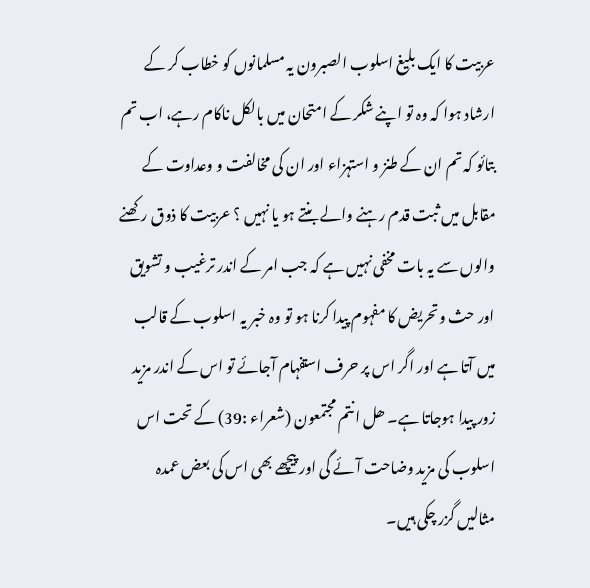عربیت کا ایک بلیغ اسلوب الصبرون یہ مسلمانوں کو خطاب کر کے ارشاد ہوا کہ وہ تو اپنے شکر کے امتحان میں بالکل ناکام رہے، اب تم بتائو کہ تم ان کے طنز و استہزاء اور ان کی مخالفت و وعداوت کے مقابل میں ثبت قدم رہنے والے بنتے ہو یا نہیں ؟ عربیت کا ذوق رکھنے والوں سے یہ بات مخفی نہیں ہے کہ جب امر کے اندر ترغیب و تشویق اور حث وتحریض کا مفہوم پیدا کرنا ہو تو وہ خبر یہ اسلوب کے قالب میں آتا ہے اور اگر اس پر حرف استفہام آجائے تو اس کے اندر مزید زور پیدا ہوجاتا ہے۔ ھل انتم مجتمعون (شعراء :39) کے تحت اس اسلوب کی مزید وضاحت آئے گی اور پیچھے بھی اس کی بعض عمدہ مثالیں گزر چکی ہیں۔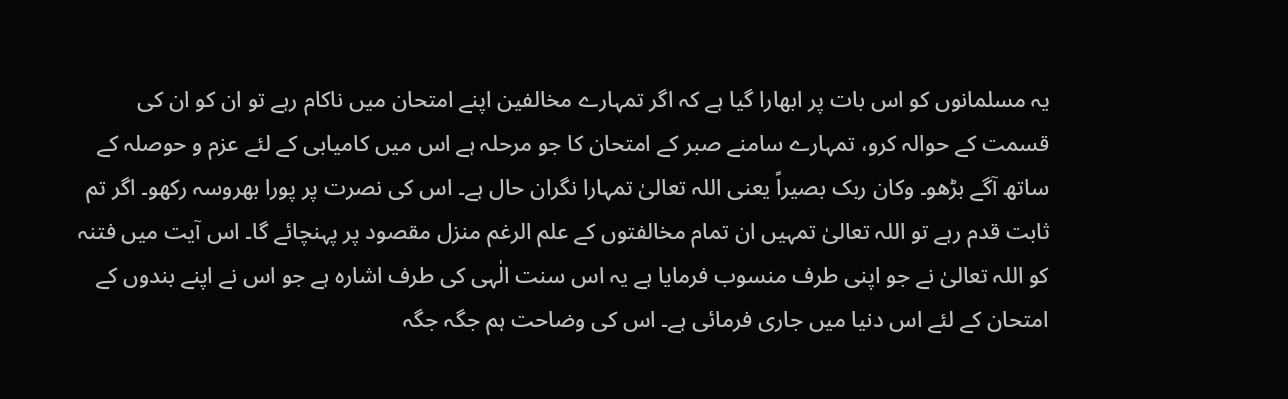یہ مسلمانوں کو اس بات پر ابھارا گیا ہے کہ اگر تمہارے مخالفین اپنے امتحان میں ناکام رہے تو ان کو ان کی قسمت کے حوالہ کرو، تمہارے سامنے صبر کے امتحان کا جو مرحلہ ہے اس میں کامیابی کے لئے عزم و حوصلہ کے ساتھ آگے بڑھو۔ وکان ربک بصیراً یعنی اللہ تعالیٰ تمہارا نگران حال ہے۔ اس کی نصرت پر پورا بھروسہ رکھو۔ اگر تم ثابت قدم رہے تو اللہ تعالیٰ تمہیں ان تمام مخالفتوں کے علم الرغم منزل مقصود پر پہنچائے گا۔ اس آیت میں فتنہ کو اللہ تعالیٰ نے جو اپنی طرف منسوب فرمایا ہے یہ اس سنت الٰہی کی طرف اشارہ ہے جو اس نے اپنے بندوں کے امتحان کے لئے اس دنیا میں جاری فرمائی ہے۔ اس کی وضاحت ہم جگہ جگہ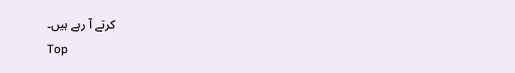کرتے آ رہے ہیں۔
Top